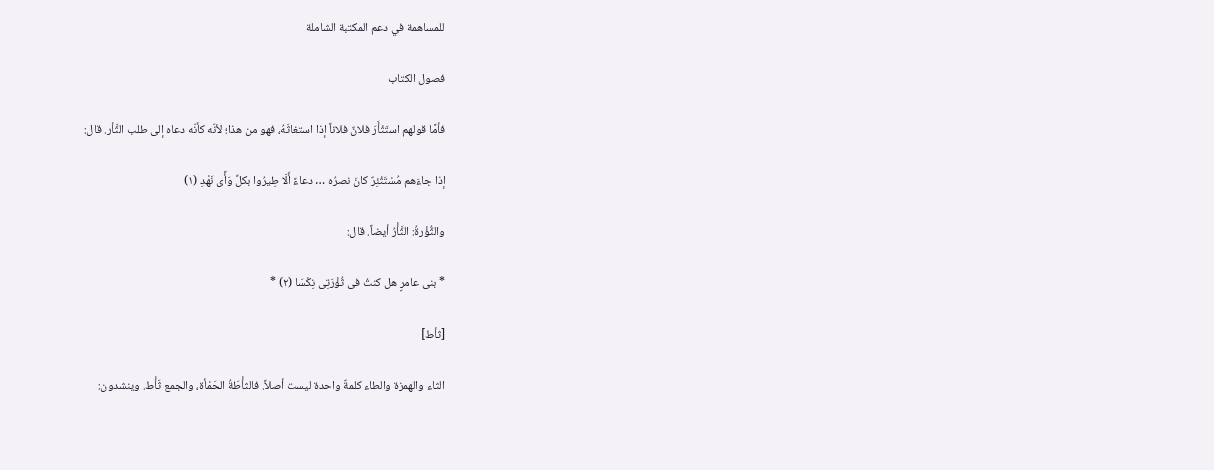للمساهمة في دعم المكتبة الشاملة

فصول الكتاب

فأمَّا قولهم استَثْأَرَ فلانٌ فلاناً إذا استغاثَهُ، فهو من هذا؛ لأنّه كأنّه دعاه إلى طلب الثَّأر. قال:

إذا جاءَهم مُسْتَثْئِرٌ كانَ نصرُه … دعاءً أَلَا طِيرُوا بكلِّ وَأًى نَهْدِ (١)

والثُّؤْرةُ: الثَّأْرُ أيضاً. قال:

* بنى عامرٍ هل كنتُ فى ثُؤْرَتِى نِكْسَا (٢) *

[ثأط]

الثاء والهمزة والطاء كلمةٌ واحدة ليست أصلاً. فالثأْطَةُ الحَمْأة، والجمع ثَأْط. وينشدون: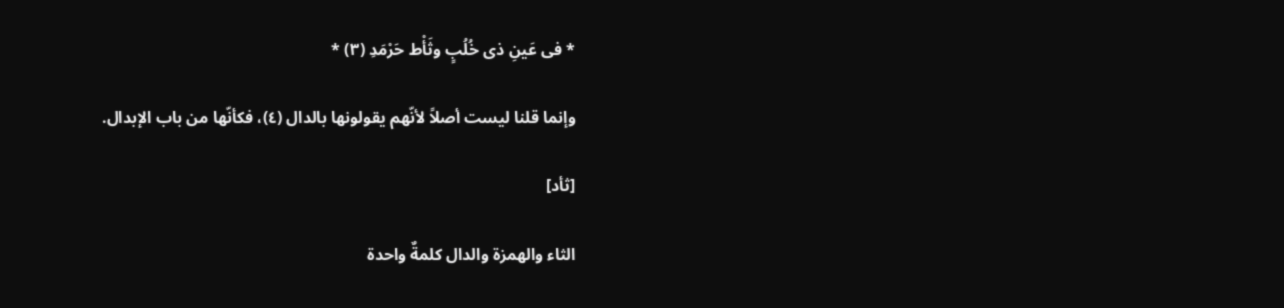* فى عَينِ ذى خُلُبٍ وثَأْط حَرْمَدِ (٣) *

وإنما قلنا ليست أصلاً لأنّهم يقولونها بالدال (٤)، فكأنّها من باب الإبدال.

[ثأد]

الثاء والهمزة والدال كلمةٌ واحدة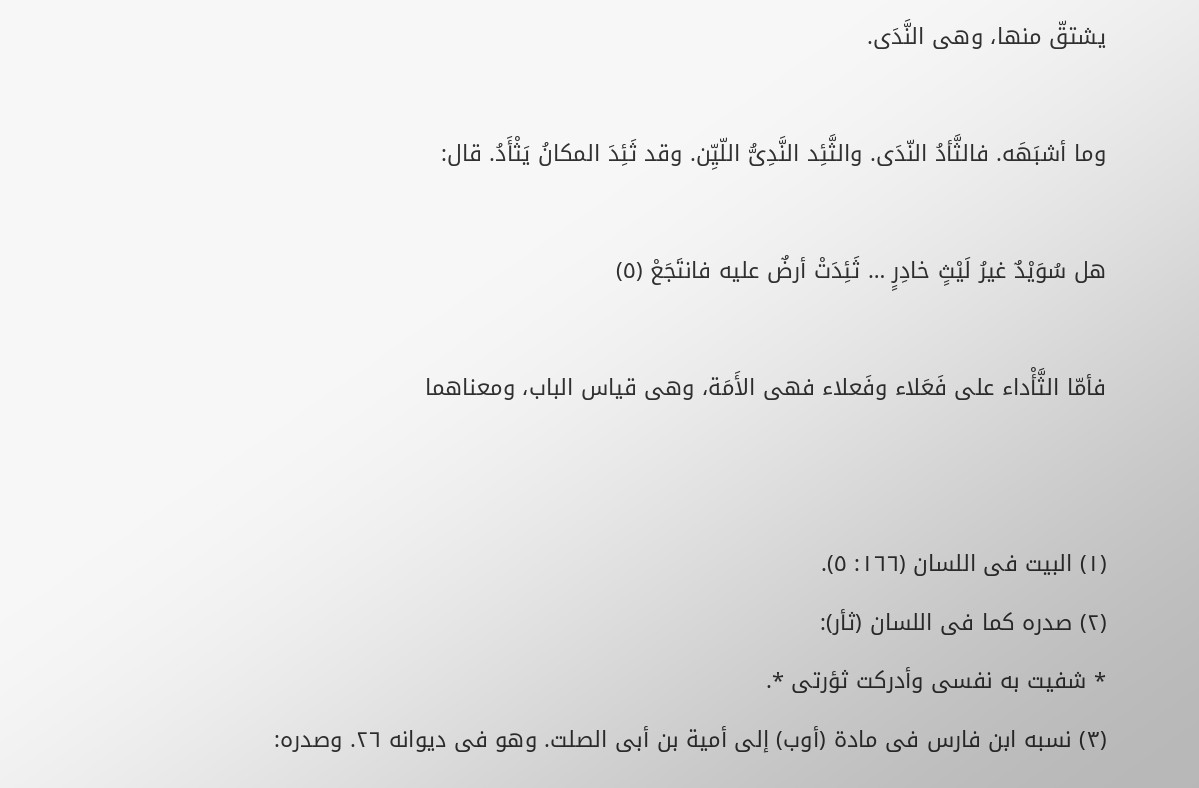يشتقّ منها، وهى النَّدَى.

وما أشبَهَه. فالثَّأدُ النّدَى. والثَّئِد النَّدِىُّ اللّيِّن. وقد ثَئِدَ المكانُ يَثْأَدُ. قال:

هل سُوَيْدٌ غيرُ لَيْثٍ خادِرٍ … ثَئِدَتْ أرضٌ عليه فانتَجَعْ (٥)

فأمّا الثَّأْداء على فَعَلاء وفَعلاء فهى الأَمَة، وهى قياس الباب، ومعناهما


(١) البيت فى اللسان (١٦٦: ٥).
(٢) صدره كما فى اللسان (ثأر):
* شفيت به نفسى وأدركت ثؤرتى *.
(٣) نسبه ابن فارس فى مادة (أوب) إلى أمية بن أبى الصلت. وهو فى ديوانه ٢٦. وصدره: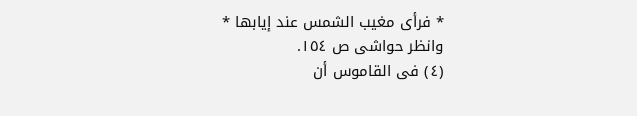* فرأى مغيب الشمس عند إيابها *
وانظر حواشى ص ١٥٤.
(٤) فى القاموس أن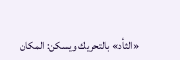«الثأد» بالتحريك ويسكن: المكان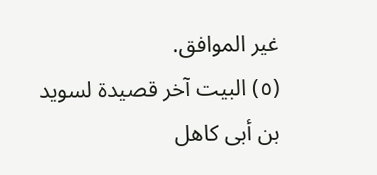غير الموافق.
(٥) البيت آخر قصيدة لسويد بن أبى كاهل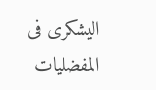اليشكرى فى المفضليات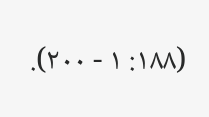(١٨٨: ١ - ٢٠٠).